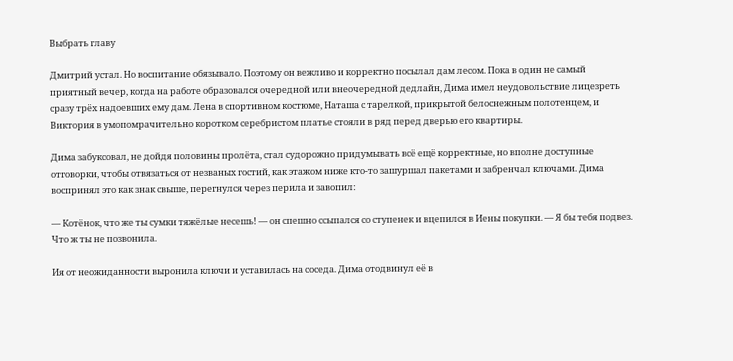Выбрать главу

Дмитрий устал. Но воспитание обязывало. Поэтому он вежливо и корректно посылал дам лесом. Пока в один не самый приятный вечер, когда на работе образовался очередной или внеочередной дедлайн, Дима имел неудовольствие лицезреть сразу трёх надоевших ему дам. Лена в спортивном костюме, Наташа с тарелкой, прикрытой белоснежным полотенцем, и Виктория в умопомрачительно коротком серебристом платье стояли в ряд перед дверью его квартиры.

Дима забуксовал, не дойдя половины пролёта, стал судорожно придумывать всё ещё корректные, но вполне доступные отговорки, чтобы отвязаться от незваных гостий, как этажом ниже кто-то зашуршал пакетами и забренчал ключами. Дима воспринял это как знак свыше, перегнулся через перила и завопил:

— Котёнок, что же ты сумки тяжёлые несешь! — он спешно ссыпался со ступенек и вцепился в Иены покупки. — Я бы тебя подвез. Что ж ты не позвонила.

Ия от неожиданности выронила ключи и уставилась на соседа. Дима отодвинул её в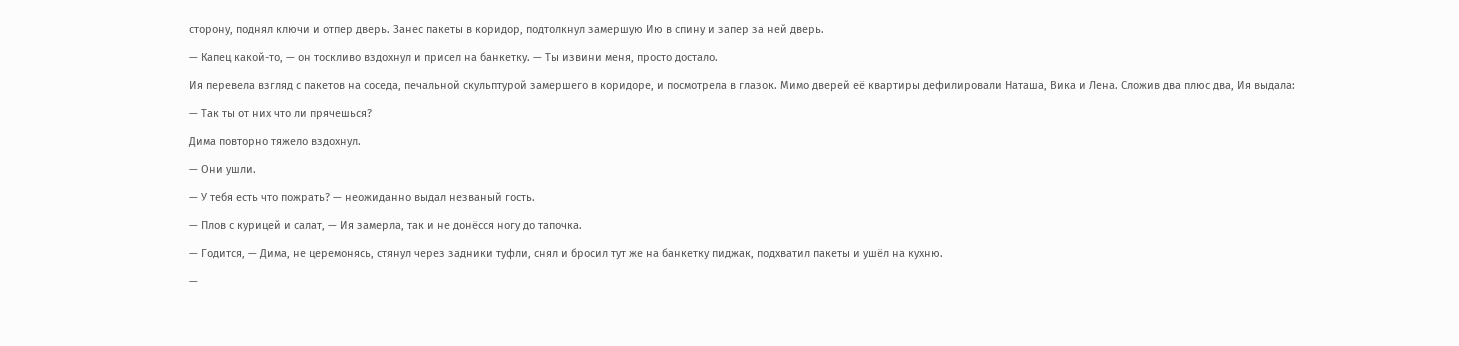сторону, поднял ключи и отпер дверь. Занес пакеты в коридор, подтолкнул замершую Ию в спину и запер за ней дверь.

— Капец какой-то, — он тоскливо вздохнул и присел на банкетку. — Ты извини меня, просто достало.

Ия перевела взгляд с пакетов на соседа, печальной скульптурой замершего в коридоре, и посмотрела в глазок. Мимо дверей её квартиры дефилировали Наташа, Вика и Лена. Сложив два плюс два, Ия выдала:

— Так ты от них что ли прячешься?

Дима повторно тяжело вздохнул.

— Они ушли.

— У тебя есть что пожрать? — неожиданно выдал незваный гость.

— Плов с курицей и салат, — Ия замерла, так и не донёсся ногу до тапочка.

— Годится, — Дима, не церемонясь, стянул через задники туфли, снял и бросил тут же на банкетку пиджак, подхватил пакеты и ушёл на кухню.

—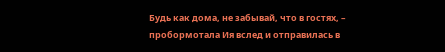Будь как дома, не забывай, что в гостях, – пробормотала Ия вслед и отправилась в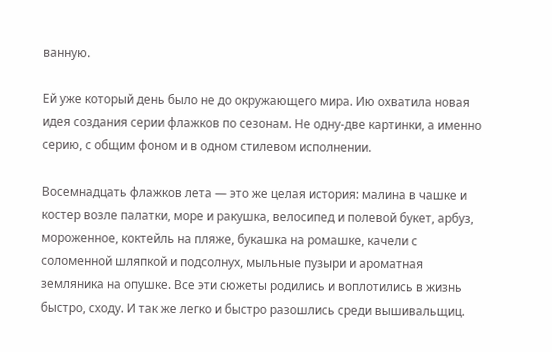ванную.

Ей уже который день было не до окружающего мира. Ию охватила новая идея создания серии флажков по сезонам. Не одну-две картинки, а именно серию, с общим фоном и в одном стилевом исполнении.

Восемнадцать флажков лета — это же целая история: малина в чашке и костер возле палатки, море и ракушка, велосипед и полевой букет, арбуз, мороженное, коктейль на пляже, букашка на ромашке, качели с соломенной шляпкой и подсолнух, мыльные пузыри и ароматная земляника на опушке. Все эти сюжеты родились и воплотились в жизнь быстро, сходу. И так же легко и быстро разошлись среди вышивальщиц.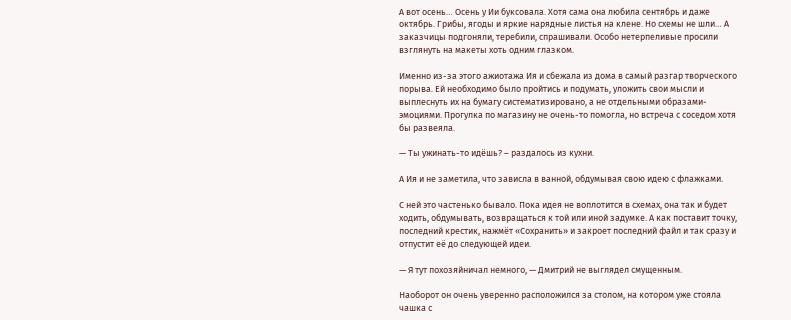А вот осень… Осень у Ии буксовала. Хотя сама она любила сентябрь и даже октябрь. Грибы, ягоды и яркие нарядные листья на клене. Но схемы не шли… А заказчицы подгоняли, теребили, спрашивали. Особо нетерпеливые просили взглянуть на макеты хоть одним глазком.

Именно из-за этого ажиотажа Ия и сбежала из дома в самый разгар творческого порыва. Ей необходимо было пройтись и подумать, уложить свои мысли и выплеснуть их на бумагу систематизировано, а не отдельными образами-эмоциями. Прогулка по магазину не очень-то помогла, но встреча с соседом хотя бы развеяла.

— Ты ужинать-то идёшь? – раздалось из кухни.

А Ия и не заметила, что зависла в ванной, обдумывая свою идею с флажками.

С ней это частенько бывало. Пока идея не воплотится в схемах, она так и будет ходить, обдумывать, возвращаться к той или иной задумке. А как поставит точку, последний крестик, нажмёт «Сохранить» и закроет последний файл и так сразу и отпустит её до следующей идеи.

— Я тут похозяйничал немного, — Дмитрий не выглядел смущенным.

Наоборот он очень уверенно расположился за столом, на котором уже стояла чашка с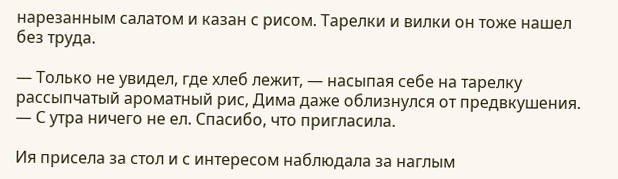нарезанным салатом и казан с рисом. Тарелки и вилки он тоже нашел без труда.

— Только не увидел, где хлеб лежит, — насыпая себе на тарелку рассыпчатый ароматный рис, Дима даже облизнулся от предвкушения. — С утра ничего не ел. Спасибо, что пригласила.

Ия присела за стол и с интересом наблюдала за наглым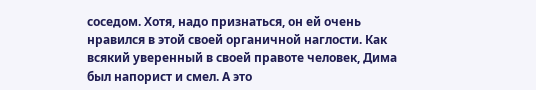соседом. Хотя, надо признаться, он ей очень нравился в этой своей органичной наглости. Как всякий уверенный в своей правоте человек, Дима был напорист и смел. А это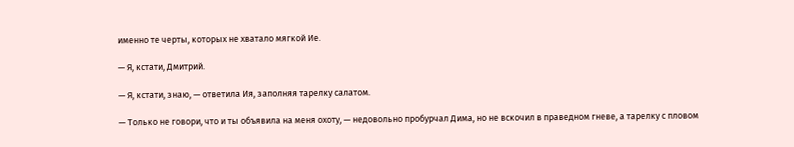именно те черты, которых не хватало мягкой Ие.

— Я, кстати, Дмитрий.

— Я, кстати, знаю, — ответила Ия, заполняя тарелку салатом.

— Только не говори, что и ты объявила на меня охоту, — недовольно пробурчал Дима, но не вскочил в праведном гневе, а тарелку с пловом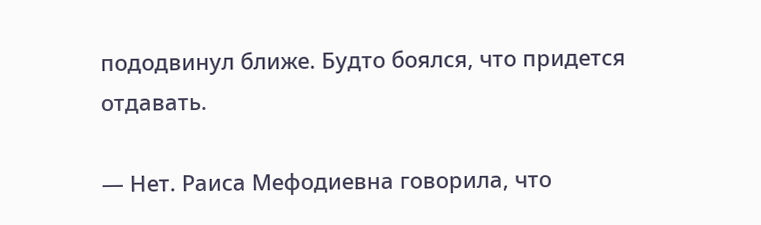пододвинул ближе. Будто боялся, что придется отдавать.

— Нет. Раиса Мефодиевна говорила, что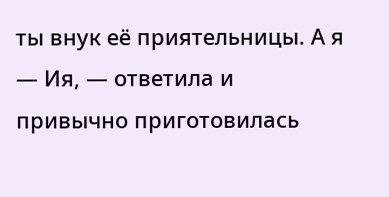ты внук её приятельницы. А я — Ия, — ответила и привычно приготовилась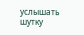услышать шутку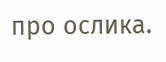про ослика.